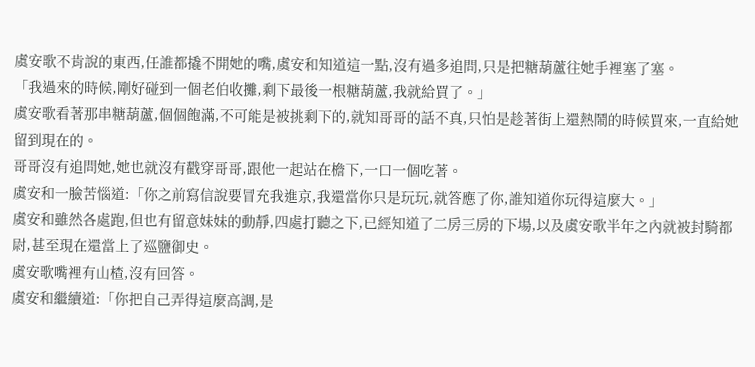虞安歌不肯說的東西,任誰都撬不開她的嘴,虞安和知道這一點,沒有過多追問,只是把糖葫蘆往她手裡塞了塞。
「我過來的時候,剛好碰到一個老伯收攤,剩下最後一根糖葫蘆,我就給買了。」
虞安歌看著那串糖葫蘆,個個飽滿,不可能是被挑剩下的,就知哥哥的話不真,只怕是趁著街上還熱鬧的時候買來,一直給她留到現在的。
哥哥沒有追問她,她也就沒有戳穿哥哥,跟他一起站在檐下,一口一個吃著。
虞安和一臉苦惱道:「你之前寫信說要冒充我進京,我還當你只是玩玩,就答應了你,誰知道你玩得這麼大。」
虞安和雖然各處跑,但也有留意妹妹的動靜,四處打聽之下,已經知道了二房三房的下場,以及虞安歌半年之內就被封騎都尉,甚至現在還當上了巡鹽御史。
虞安歌嘴裡有山楂,沒有回答。
虞安和繼續道:「你把自己弄得這麼高調,是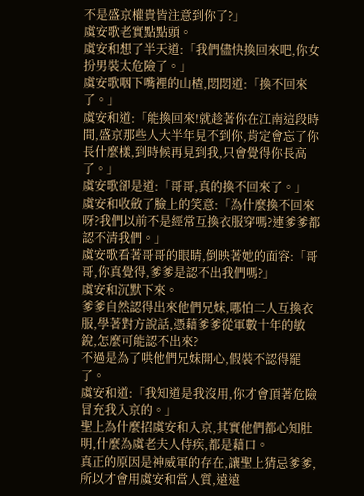不是盛京權貴皆注意到你了?」
虞安歌老實點點頭。
虞安和想了半天道:「我們儘快換回來吧,你女扮男裝太危險了。」
虞安歌咽下嘴裡的山楂,悶悶道:「換不回來了。」
虞安和道:「能換回來!就趁著你在江南這段時間,盛京那些人大半年見不到你,肯定會忘了你長什麼樣,到時候再見到我,只會覺得你長高了。」
虞安歌卻是道:「哥哥,真的換不回來了。」
虞安和收斂了臉上的笑意:「為什麼換不回來呀?我們以前不是經常互換衣服穿嗎?連爹爹都認不清我們。」
虞安歌看著哥哥的眼睛,倒映著她的面容:「哥哥,你真覺得,爹爹是認不出我們嗎?」
虞安和沉默下來。
爹爹自然認得出來他們兄妹,哪怕二人互換衣服,學著對方說話,憑藉爹爹從軍數十年的敏銳,怎麼可能認不出來?
不過是為了哄他們兄妹開心,假裝不認得罷了。
虞安和道:「我知道是我沒用,你才會頂著危險冒充我入京的。」
聖上為什麼招虞安和入京,其實他們都心知肚明,什麼為虞老夫人侍疾,都是藉口。
真正的原因是神威軍的存在,讓聖上猜忌爹爹,所以才會用虞安和當人質,遠遠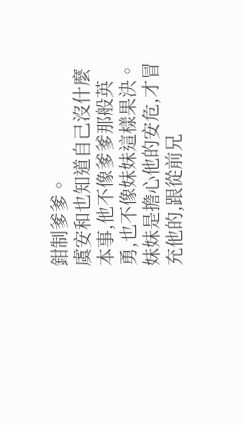鉗制爹爹。
虞安和也知道自己沒什麼本事,他不像爹爹那般英勇,也不像妹妹這樣果決。
妹妹是擔心他的安危,才冒充他的,跟從前兄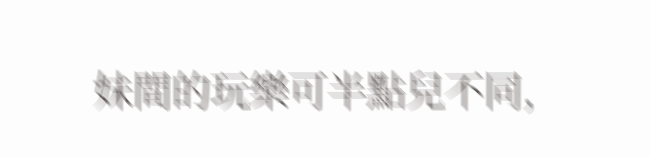妹間的玩樂可半點兒不同,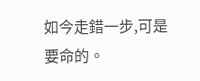如今走錯一步,可是要命的。